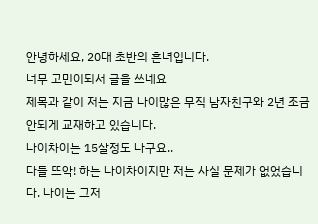안녕하세요, 20대 초반의 흔녀입니다.
너무 고민이되서 글을 쓰네요
제목과 같이 저는 지금 나이많은 무직 남자친구와 2년 조금 안되게 교재하고 있습니다.
나이차이는 15살정도 나구요..
다들 뜨악! 하는 나이차이지만 저는 사실 문제가 없었습니다. 나이는 그저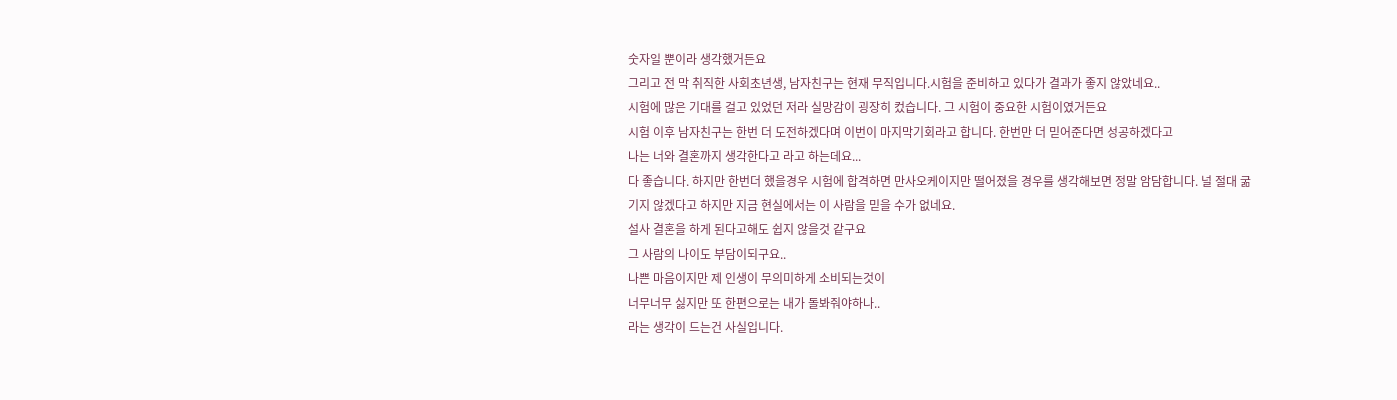숫자일 뿐이라 생각했거든요
그리고 전 막 취직한 사회초년생, 남자친구는 현재 무직입니다.시험을 준비하고 있다가 결과가 좋지 않았네요..
시험에 많은 기대를 걸고 있었던 저라 실망감이 굉장히 컸습니다. 그 시험이 중요한 시험이였거든요
시험 이후 남자친구는 한번 더 도전하겠다며 이번이 마지막기회라고 합니다. 한번만 더 믿어준다면 성공하겠다고
나는 너와 결혼까지 생각한다고 라고 하는데요...
다 좋습니다. 하지만 한번더 했을경우 시험에 합격하면 만사오케이지만 떨어졌을 경우를 생각해보면 정말 암담합니다. 널 절대 굶기지 않겠다고 하지만 지금 현실에서는 이 사람을 믿을 수가 없네요.
설사 결혼을 하게 된다고해도 쉽지 않을것 같구요
그 사람의 나이도 부담이되구요..
나쁜 마음이지만 제 인생이 무의미하게 소비되는것이
너무너무 싫지만 또 한편으로는 내가 돌봐줘야하나..
라는 생각이 드는건 사실입니다.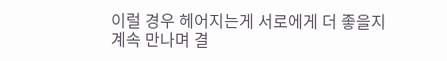이럴 경우 헤어지는게 서로에게 더 좋을지
계속 만나며 결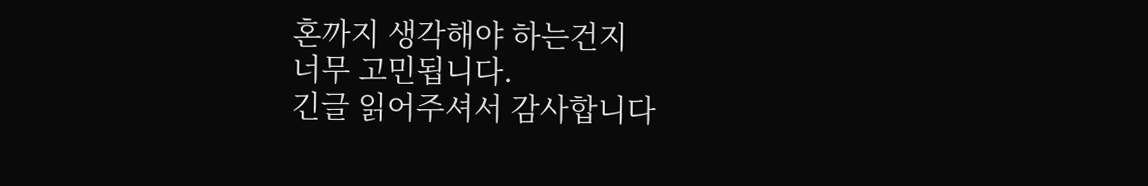혼까지 생각해야 하는건지
너무 고민됩니다.
긴글 읽어주셔서 감사합니다